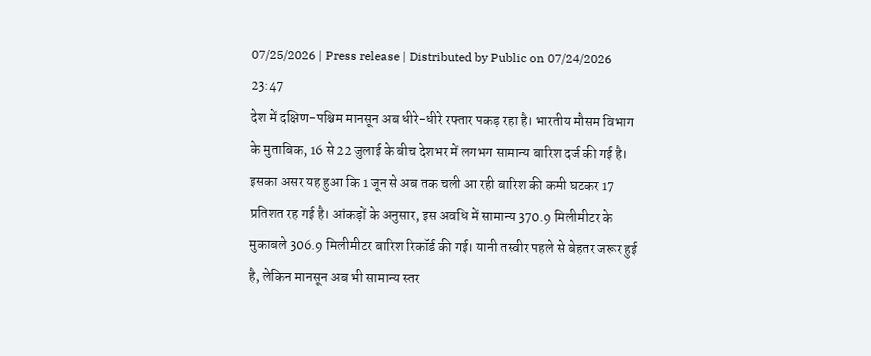07/25/2026 | Press release | Distributed by Public on 07/24/2026 23:47
देश में दक्षिण-पश्चिम मानसून अब धीरे-धीरे रफ्तार पकड़ रहा है। भारतीय मौसम विभाग के मुताबिक, 16 से 22 जुलाई के बीच देशभर में लगभग सामान्य बारिश दर्ज की गई है। इसका असर यह हुआ कि 1 जून से अब तक चली आ रही बारिश की कमी घटकर 17 प्रतिशत रह गई है। आंकड़ों के अनुसार, इस अवधि में सामान्य 370.9 मिलीमीटर के मुकाबले 306.9 मिलीमीटर बारिश रिकॉर्ड की गई। यानी तस्वीर पहले से बेहतर जरूर हुई है, लेकिन मानसून अब भी सामान्य स्तर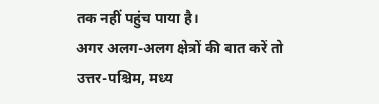तक नहीं पहुंच पाया है।
अगर अलग-अलग क्षेत्रों की बात करें तो उत्तर-पश्चिम, मध्य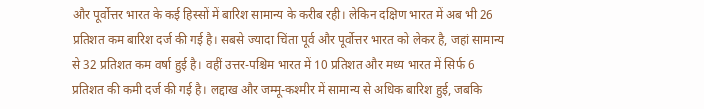और पूर्वोत्तर भारत के कई हिस्सों में बारिश सामान्य के करीब रही। लेकिन दक्षिण भारत में अब भी 26 प्रतिशत कम बारिश दर्ज की गई है। सबसे ज्यादा चिंता पूर्व और पूर्वोत्तर भारत को लेकर है, जहां सामान्य से 32 प्रतिशत कम वर्षा हुई है। वहीं उत्तर-पश्चिम भारत में 10 प्रतिशत और मध्य भारत में सिर्फ 6 प्रतिशत की कमी दर्ज की गई है। लद्दाख और जम्मू-कश्मीर में सामान्य से अधिक बारिश हुई, जबकि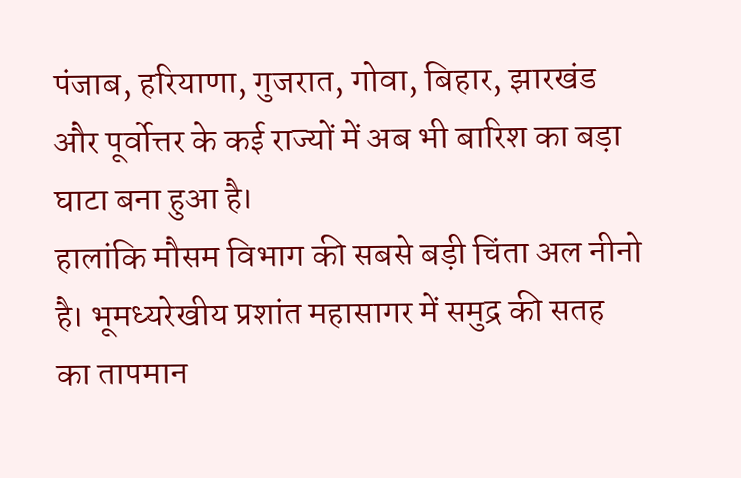पंजाब, हरियाणा, गुजरात, गोवा, बिहार, झारखंड और पूर्वोत्तर के कई राज्यों में अब भी बारिश का बड़ा घाटा बना हुआ है।
हालांकि मौसम विभाग की सबसे बड़ी चिंता अल नीनो है। भूमध्यरेखीय प्रशांत महासागर में समुद्र की सतह का तापमान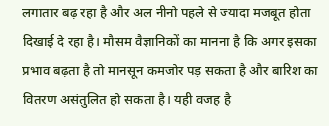लगातार बढ़ रहा है और अल नीनो पहले से ज्यादा मजबूत होता दिखाई दे रहा है। मौसम वैज्ञानिकों का मानना है कि अगर इसका प्रभाव बढ़ता है तो मानसून कमजोर पड़ सकता है और बारिश का वितरण असंतुलित हो सकता है। यही वजह है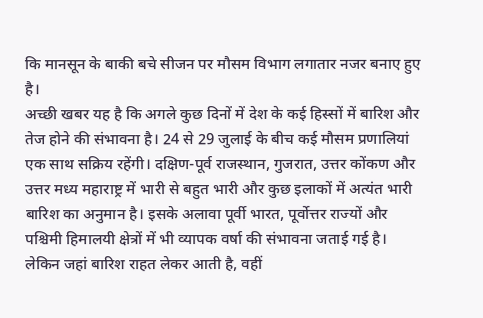कि मानसून के बाकी बचे सीजन पर मौसम विभाग लगातार नजर बनाए हुए है।
अच्छी खबर यह है कि अगले कुछ दिनों में देश के कई हिस्सों में बारिश और तेज होने की संभावना है। 24 से 29 जुलाई के बीच कई मौसम प्रणालियां एक साथ सक्रिय रहेंगी। दक्षिण-पूर्व राजस्थान, गुजरात, उत्तर कोंकण और उत्तर मध्य महाराष्ट्र में भारी से बहुत भारी और कुछ इलाकों में अत्यंत भारी बारिश का अनुमान है। इसके अलावा पूर्वी भारत, पूर्वोत्तर राज्यों और पश्चिमी हिमालयी क्षेत्रों में भी व्यापक वर्षा की संभावना जताई गई है।
लेकिन जहां बारिश राहत लेकर आती है, वहीं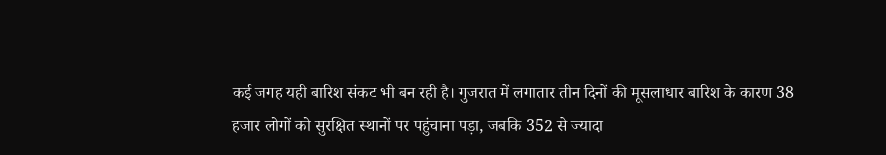कई जगह यही बारिश संकट भी बन रही है। गुजरात में लगातार तीन दिनों की मूसलाधार बारिश के कारण 38 हजार लोगों को सुरक्षित स्थानों पर पहुंचाना पड़ा, जबकि 352 से ज्यादा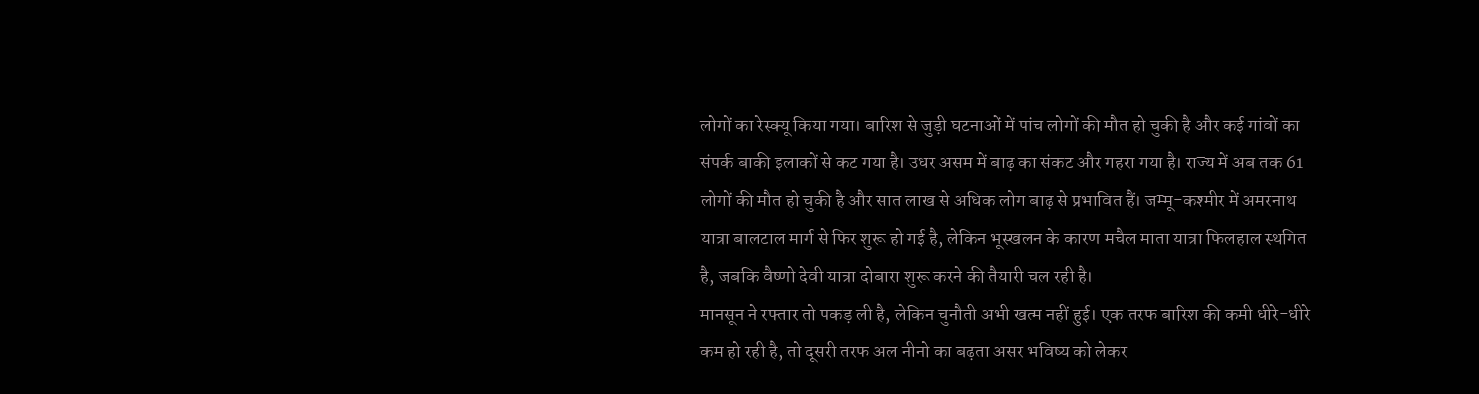लोगों का रेस्क्यू किया गया। बारिश से जुड़ी घटनाओं में पांच लोगों की मौत हो चुकी है और कई गांवों का संपर्क बाकी इलाकों से कट गया है। उधर असम में बाढ़ का संकट और गहरा गया है। राज्य में अब तक 61 लोगों की मौत हो चुकी है और सात लाख से अधिक लोग बाढ़ से प्रभावित हैं। जम्मू-कश्मीर में अमरनाथ यात्रा बालटाल मार्ग से फिर शुरू हो गई है, लेकिन भूस्खलन के कारण मचैल माता यात्रा फिलहाल स्थगित है, जबकि वैष्णो देवी यात्रा दोबारा शुरू करने की तैयारी चल रही है।
मानसून ने रफ्तार तो पकड़ ली है, लेकिन चुनौती अभी खत्म नहीं हुई। एक तरफ बारिश की कमी धीरे-धीरे कम हो रही है, तो दूसरी तरफ अल नीनो का बढ़ता असर भविष्य को लेकर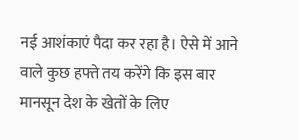नई आशंकाएं पैदा कर रहा है। ऐसे में आने वाले कुछ हफ्ते तय करेंगे कि इस बार मानसून देश के खेतों के लिए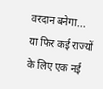वरदान बनेगा... या फिर कई राज्यों के लिए एक नई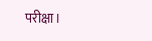परीक्षा।